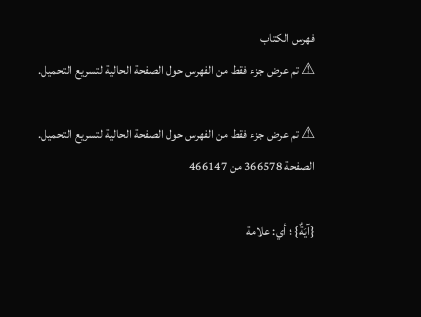فهرس الكتاب
⚠ تم عرض جزء فقط من الفهرس حول الصفحة الحالية لتسريع التحميل.

⚠ تم عرض جزء فقط من الفهرس حول الصفحة الحالية لتسريع التحميل.
الصفحة 366578 من 466147

{آيَةٌ} ؛ أي: علامة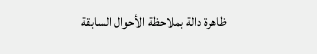ظاهرة دالة بملاحظة الأحوال السابقة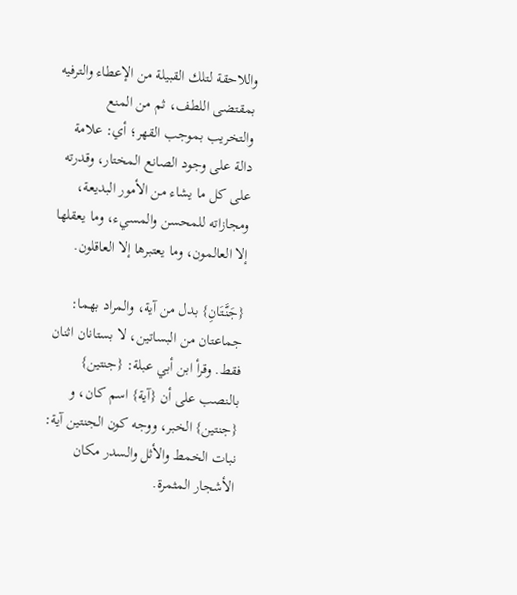واللاحقة لتلك القبيلة من الإعطاء والترفيه بمقتضى اللطف، ثم من المنع والتخريب بموجب القهر؛ أي: علامة دالة على وجود الصانع المختار، وقدرته على كل ما يشاء من الأمور البديعة، ومجازاته للمحسن والمسيء، وما يعقلها إلا العالمون، وما يعتبرها إلا العاقلون.

{جَنَّتَانِ} بدل من آية، والمراد بهما: جماعتان من البساتين، لا بستانان اثنان فقط. وقرأ ابن أبي عبلة: {جنتين} بالنصب على أن {آية} اسم كان، و {جنتين} الخبر، ووجه كون الجنتين آية: نبات الخمط والأثل والسدر مكان الأشجار المثمرة.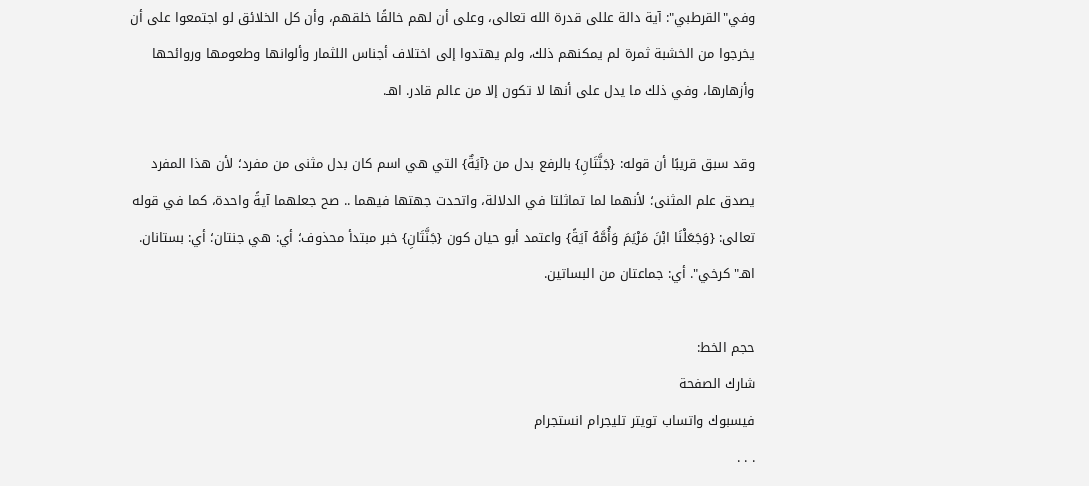وفي"القرطبي": آية دالة عللى قدرة الله تعالى، وعلى أن لهم خالقًا خلقهم، وأن كل الخلائق لو اجتمعوا على أن يخرجوا من الخشبة ثمرة لم يمكنهم ذلك، ولم يهتدوا إلى اختلاف أجناس اللثمار وألوانها وطعومها وروائحها وأزهارها، وفي ذلك ما يدل على أنها لا تكون إلا من عالم قادر. اهـ.

وقد سبق قريبًا أن قوله: {جَنَّتَانِ} بالرفع بدل من {آيَةٌ} التي هي اسم كان بدل مثنى من مفرد؛ لأن هذا المفرد يصدق علم المثنى؛ لأنهما لما تماثلتا في الدلالة، واتحدت جهتها فيهما .. صح جعلهما آيةً واحدة، كما في قوله تعالى: {وَجَعَلْنَا ابْنَ مَرْيَمَ وَأُمَّهُ آيَةً} واعتمد أبو حيان كون {جَنَّتَانِ} خبر مبتدأ محذوف؛ أي: هي جنتان؛ أي: بستانان. اهـ"كرخي". أي: جماعتان من البساتين.

حجم الخط:
شارك الصفحة
فيسبوك واتساب تويتر تليجرام انستجرام
. . .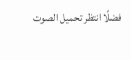فضلًا انتظر تحميل الصوت